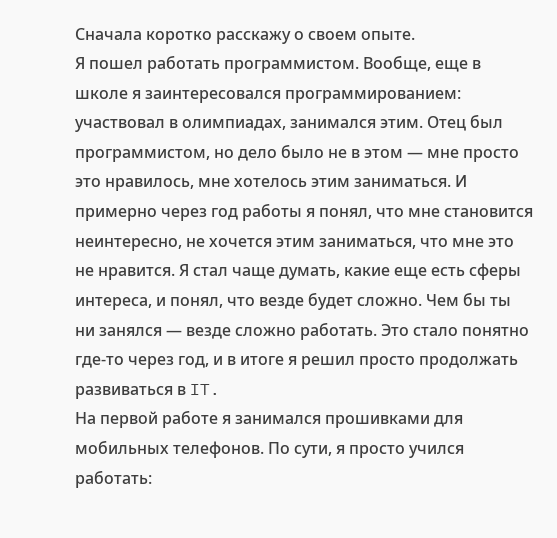Сначала коротко расскажу о своем опыте.
Я пошел работать программистом. Вообще, еще в школе я заинтересовался программированием: участвовал в олимпиадах, занимался этим. Отец был программистом, но дело было не в этом — мне просто это нравилось, мне хотелось этим заниматься. И примерно через год работы я понял, что мне становится неинтересно, не хочется этим заниматься, что мне это не нравится. Я стал чаще думать, какие еще есть сферы интереса, и понял, что везде будет сложно. Чем бы ты ни занялся — везде сложно работать. Это стало понятно где-то через год, и в итоге я решил просто продолжать развиваться в IT.
На первой работе я занимался прошивками для мобильных телефонов. По сути, я просто учился работать: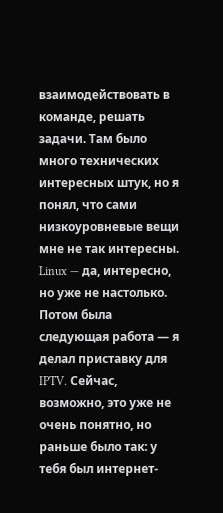взаимодействовать в команде, решать задачи. Там было много технических интересных штук, но я понял, что сами низкоуровневые вещи мне не так интересны. Linux — да, интересно, но уже не настолько.
Потом была следующая работа — я делал приставку для IPTV. Сейчас, возможно, это уже не очень понятно, но раньше было так: у тебя был интернет-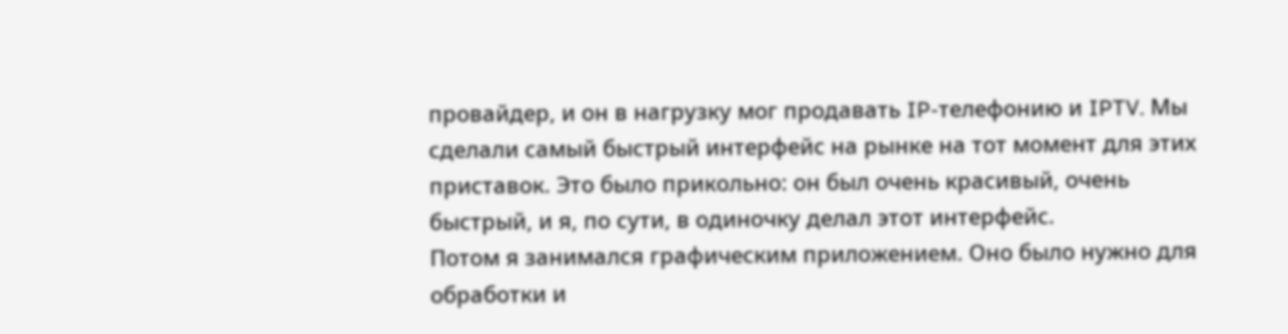провайдер, и он в нагрузку мог продавать IP-телефонию и IPTV. Мы сделали самый быстрый интерфейс на рынке на тот момент для этих приставок. Это было прикольно: он был очень красивый, очень быстрый, и я, по сути, в одиночку делал этот интерфейс.
Потом я занимался графическим приложением. Оно было нужно для обработки и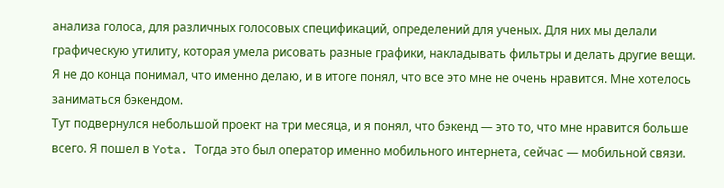анализа голоса, для различных голосовых спецификаций, определений для ученых. Для них мы делали графическую утилиту, которая умела рисовать разные графики, накладывать фильтры и делать другие вещи. Я не до конца понимал, что именно делаю, и в итоге понял, что все это мне не очень нравится. Мне хотелось заниматься бэкендом.
Тут подвернулся небольшой проект на три месяца, и я понял, что бэкенд — это то, что мне нравится больше всего. Я пошел в Yota. Тогда это был оператор именно мобильного интернета, сейчас — мобильной связи.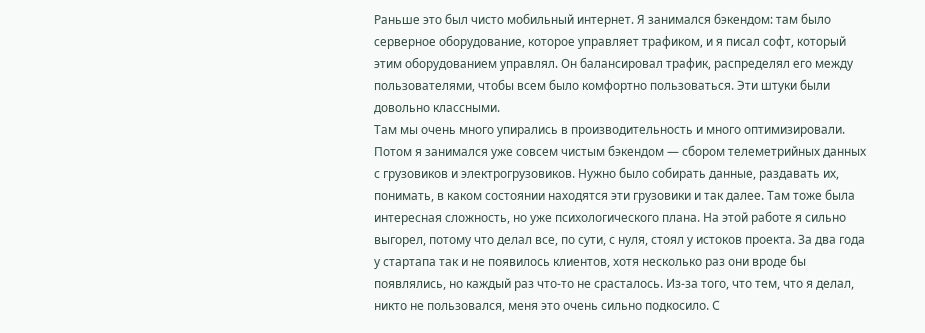Раньше это был чисто мобильный интернет. Я занимался бэкендом: там было серверное оборудование, которое управляет трафиком, и я писал софт, который этим оборудованием управлял. Он балансировал трафик, распределял его между пользователями, чтобы всем было комфортно пользоваться. Эти штуки были довольно классными.
Там мы очень много упирались в производительность и много оптимизировали. Потом я занимался уже совсем чистым бэкендом — сбором телеметрийных данных с грузовиков и электрогрузовиков. Нужно было собирать данные, раздавать их, понимать, в каком состоянии находятся эти грузовики и так далее. Там тоже была интересная сложность, но уже психологического плана. На этой работе я сильно выгорел, потому что делал все, по сути, с нуля, стоял у истоков проекта. За два года у стартапа так и не появилось клиентов, хотя несколько раз они вроде бы появлялись, но каждый раз что-то не срасталось. Из-за того, что тем, что я делал, никто не пользовался, меня это очень сильно подкосило. С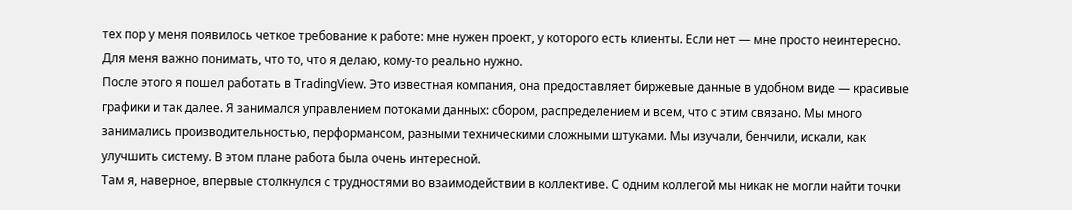тех пор у меня появилось четкое требование к работе: мне нужен проект, у которого есть клиенты. Если нет — мне просто неинтересно. Для меня важно понимать, что то, что я делаю, кому-то реально нужно.
После этого я пошел работать в TradingView. Это известная компания, она предоставляет биржевые данные в удобном виде — красивые графики и так далее. Я занимался управлением потоками данных: сбором, распределением и всем, что с этим связано. Мы много занимались производительностью, перформансом, разными техническими сложными штуками. Мы изучали, бенчили, искали, как улучшить систему. В этом плане работа была очень интересной.
Там я, наверное, впервые столкнулся с трудностями во взаимодействии в коллективе. С одним коллегой мы никак не могли найти точки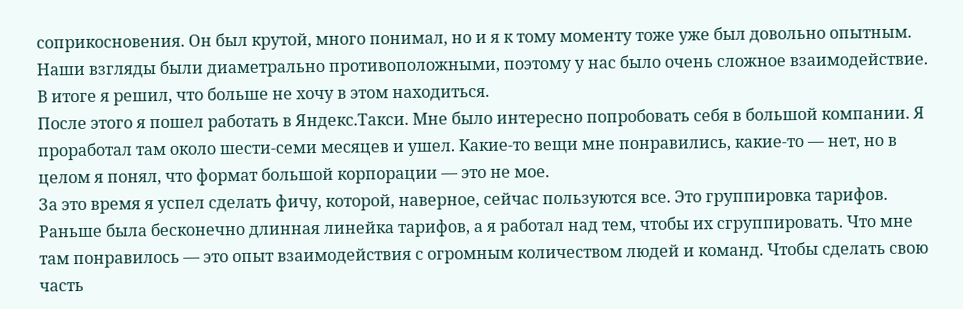соприкосновения. Он был крутой, много понимал, но и я к тому моменту тоже уже был довольно опытным. Наши взгляды были диаметрально противоположными, поэтому у нас было очень сложное взаимодействие. В итоге я решил, что больше не хочу в этом находиться.
После этого я пошел работать в Яндекс.Такси. Мне было интересно попробовать себя в большой компании. Я проработал там около шести-семи месяцев и ушел. Какие-то вещи мне понравились, какие-то — нет, но в целом я понял, что формат большой корпорации — это не мое.
За это время я успел сделать фичу, которой, наверное, сейчас пользуются все. Это группировка тарифов. Раньше была бесконечно длинная линейка тарифов, а я работал над тем, чтобы их сгруппировать. Что мне там понравилось — это опыт взаимодействия с огромным количеством людей и команд. Чтобы сделать свою часть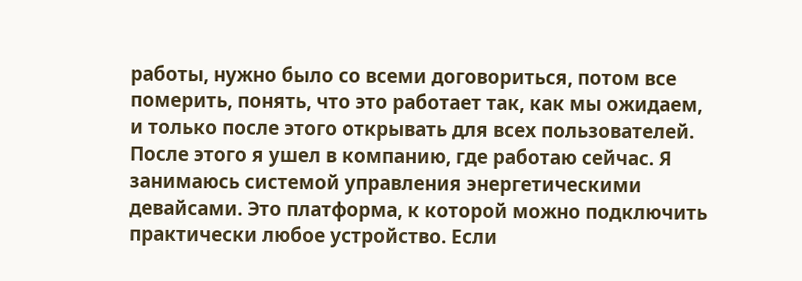работы, нужно было со всеми договориться, потом все померить, понять, что это работает так, как мы ожидаем, и только после этого открывать для всех пользователей.
После этого я ушел в компанию, где работаю сейчас. Я занимаюсь системой управления энергетическими девайсами. Это платформа, к которой можно подключить практически любое устройство. Если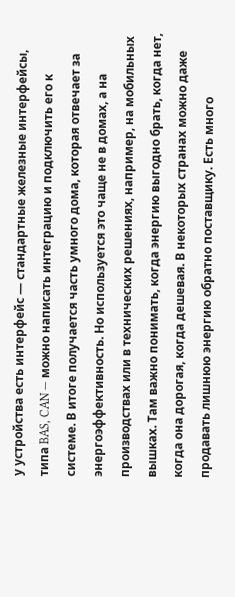у устройства есть интерфейс — стандартные железные интерфейсы, типа BAS, CAN — можно написать интеграцию и подключить его к системе. В итоге получается часть умного дома, которая отвечает за энергоэффективность. Но используется это чаще не в домах, а на производствах или в технических решениях, например, на мобильных вышках. Там важно понимать, когда энергию выгодно брать, когда нет, когда она дорогая, когда дешевая. В некоторых странах можно даже продавать лишнюю энергию обратно поставщику. Есть много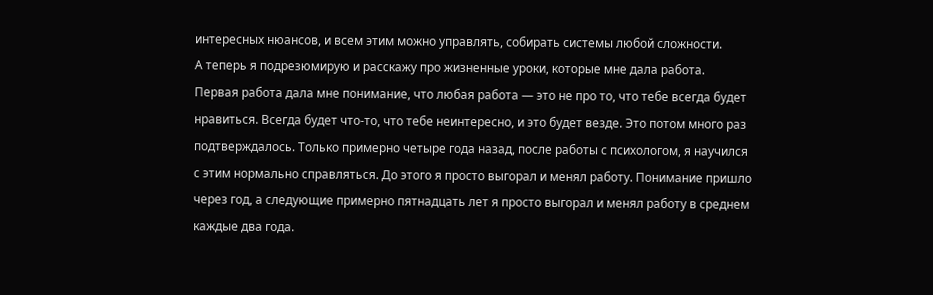интересных нюансов, и всем этим можно управлять, собирать системы любой сложности.
А теперь я подрезюмирую и расскажу про жизненные уроки, которые мне дала работа.
Первая работа дала мне понимание, что любая работа — это не про то, что тебе всегда будет нравиться. Всегда будет что-то, что тебе неинтересно, и это будет везде. Это потом много раз подтверждалось. Только примерно четыре года назад, после работы с психологом, я научился с этим нормально справляться. До этого я просто выгорал и менял работу. Понимание пришло через год, а следующие примерно пятнадцать лет я просто выгорал и менял работу в среднем каждые два года.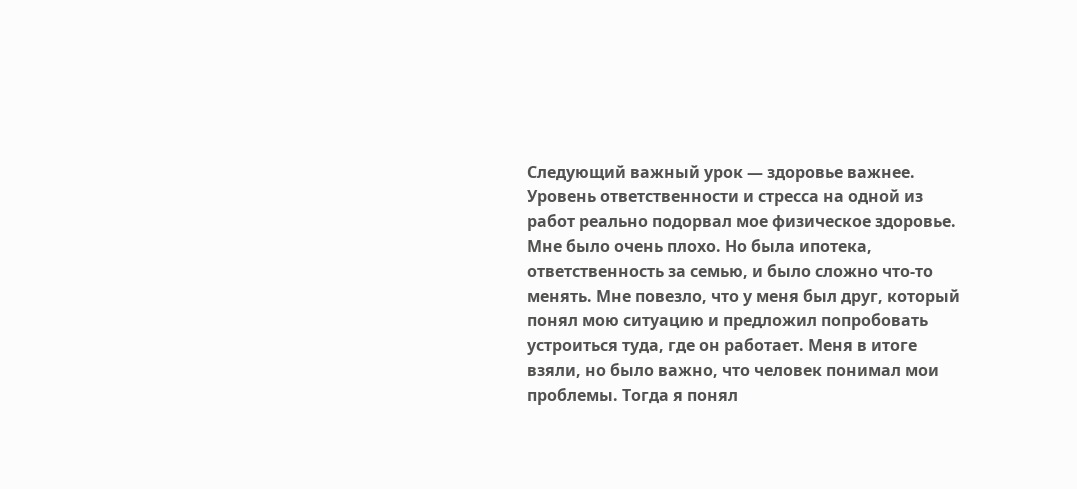Следующий важный урок — здоровье важнее. Уровень ответственности и стресса на одной из работ реально подорвал мое физическое здоровье. Мне было очень плохо. Но была ипотека, ответственность за семью, и было сложно что-то менять. Мне повезло, что у меня был друг, который понял мою ситуацию и предложил попробовать устроиться туда, где он работает. Меня в итоге взяли, но было важно, что человек понимал мои проблемы. Тогда я понял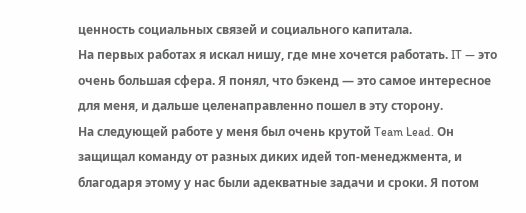ценность социальных связей и социального капитала.
На первых работах я искал нишу, где мне хочется работать. IT — это очень большая сфера. Я понял, что бэкенд — это самое интересное для меня, и дальше целенаправленно пошел в эту сторону.
На следующей работе у меня был очень крутой Team Lead. Он защищал команду от разных диких идей топ-менеджмента, и благодаря этому у нас были адекватные задачи и сроки. Я потом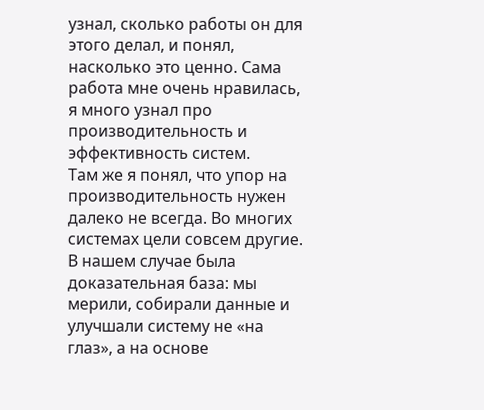узнал, сколько работы он для этого делал, и понял, насколько это ценно. Сама работа мне очень нравилась, я много узнал про производительность и эффективность систем.
Там же я понял, что упор на производительность нужен далеко не всегда. Во многих системах цели совсем другие. В нашем случае была доказательная база: мы мерили, собирали данные и улучшали систему не «на глаз», а на основе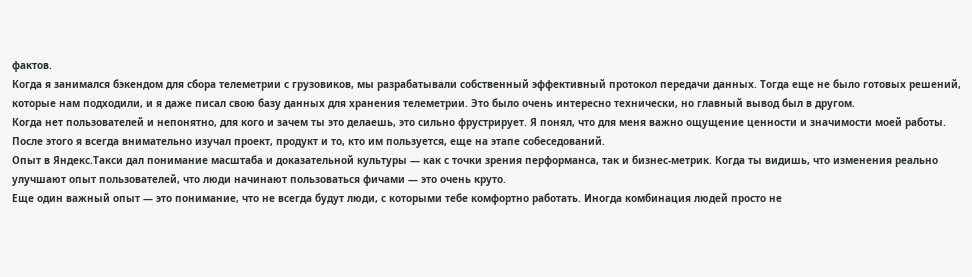фактов.
Когда я занимался бэкендом для сбора телеметрии с грузовиков, мы разрабатывали собственный эффективный протокол передачи данных. Тогда еще не было готовых решений, которые нам подходили, и я даже писал свою базу данных для хранения телеметрии. Это было очень интересно технически, но главный вывод был в другом.
Когда нет пользователей и непонятно, для кого и зачем ты это делаешь, это сильно фрустрирует. Я понял, что для меня важно ощущение ценности и значимости моей работы. После этого я всегда внимательно изучал проект, продукт и то, кто им пользуется, еще на этапе собеседований.
Опыт в Яндекс.Такси дал понимание масштаба и доказательной культуры — как с точки зрения перформанса, так и бизнес-метрик. Когда ты видишь, что изменения реально улучшают опыт пользователей, что люди начинают пользоваться фичами — это очень круто.
Еще один важный опыт — это понимание, что не всегда будут люди, с которыми тебе комфортно работать. Иногда комбинация людей просто не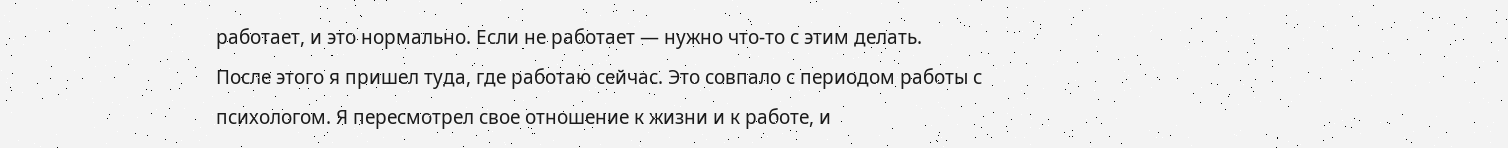работает, и это нормально. Если не работает — нужно что-то с этим делать.
После этого я пришел туда, где работаю сейчас. Это совпало с периодом работы с психологом. Я пересмотрел свое отношение к жизни и к работе, и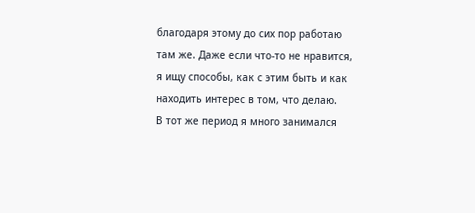благодаря этому до сих пор работаю там же. Даже если что-то не нравится, я ищу способы, как с этим быть и как находить интерес в том, что делаю.
В тот же период я много занимался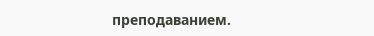преподаванием.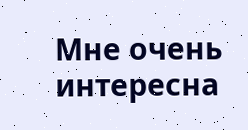Мне очень интересна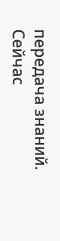передача знаний. Сейчас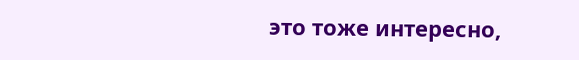это тоже интересно,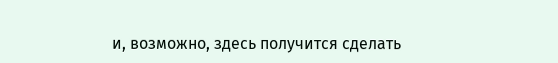и, возможно, здесь получится сделать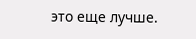это еще лучше.